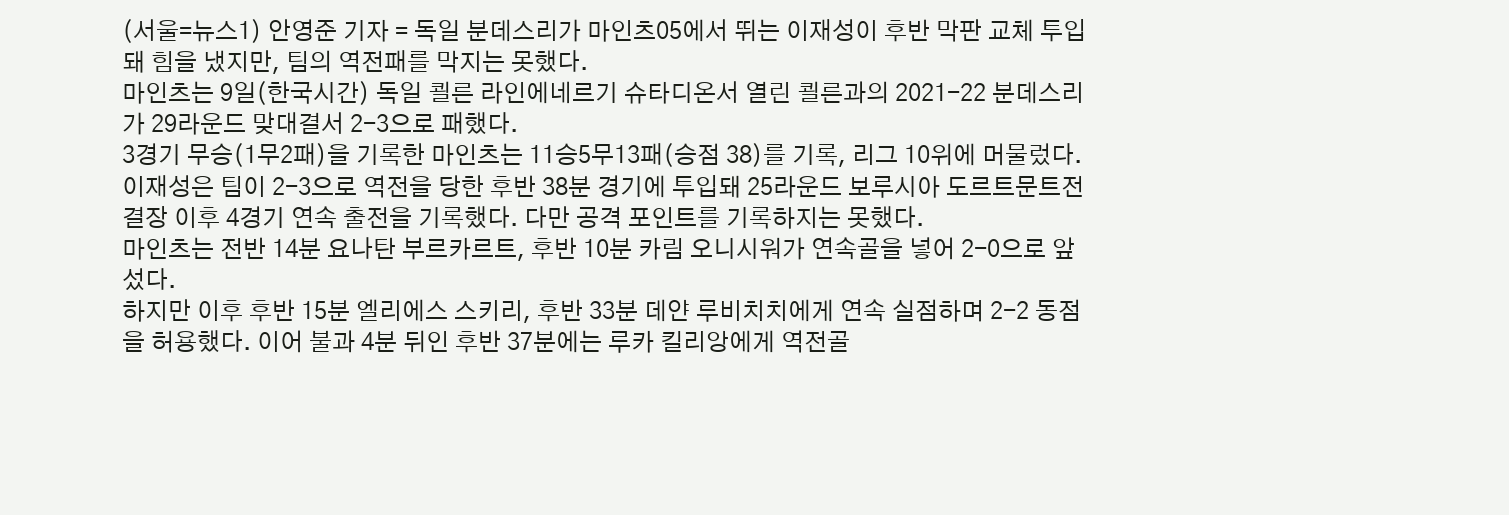(서울=뉴스1) 안영준 기자 = 독일 분데스리가 마인츠05에서 뛰는 이재성이 후반 막판 교체 투입돼 힘을 냈지만, 팀의 역전패를 막지는 못했다.
마인츠는 9일(한국시간) 독일 쾰른 라인에네르기 슈타디온서 열린 쾰른과의 2021-22 분데스리가 29라운드 맞대결서 2-3으로 패했다.
3경기 무승(1무2패)을 기록한 마인츠는 11승5무13패(승점 38)를 기록, 리그 10위에 머물렀다.
이재성은 팀이 2-3으로 역전을 당한 후반 38분 경기에 투입돼 25라운드 보루시아 도르트문트전 결장 이후 4경기 연속 출전을 기록했다. 다만 공격 포인트를 기록하지는 못했다.
마인츠는 전반 14분 요나탄 부르카르트, 후반 10분 카림 오니시워가 연속골을 넣어 2-0으로 앞섰다.
하지만 이후 후반 15분 엘리에스 스키리, 후반 33분 데얀 루비치치에게 연속 실점하며 2-2 동점을 허용했다. 이어 불과 4분 뒤인 후반 37분에는 루카 킬리앙에게 역전골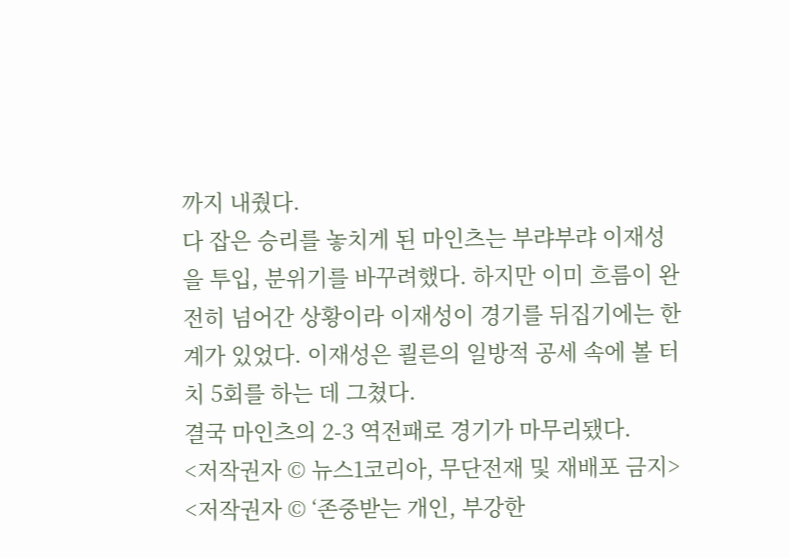까지 내줬다.
다 잡은 승리를 놓치게 된 마인츠는 부랴부랴 이재성을 투입, 분위기를 바꾸려했다. 하지만 이미 흐름이 완전히 넘어간 상황이라 이재성이 경기를 뒤집기에는 한계가 있었다. 이재성은 쾰른의 일방적 공세 속에 볼 터치 5회를 하는 데 그쳤다.
결국 마인츠의 2-3 역전패로 경기가 마무리됐다.
<저작권자 © 뉴스1코리아, 무단전재 및 재배포 금지>
<저작권자 © ‘존중받는 개인, 부강한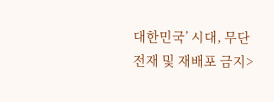대한민국’ 시대, 무단전재 및 재배포 금지>